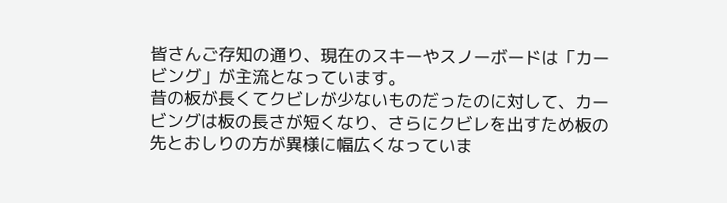皆さんご存知の通り、現在のスキーやスノーボードは「カービング」が主流となっています。
昔の板が長くてクビレが少ないものだったのに対して、カービングは板の長さが短くなり、さらにクビレを出すため板の先とおしりの方が異様に幅広くなっていま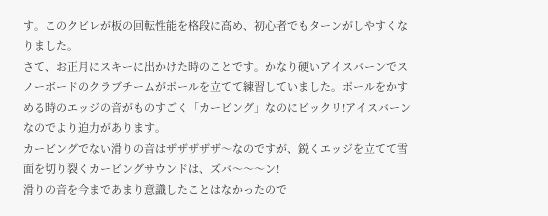す。このクビレが板の回転性能を格段に高め、初心者でもターンがしやすくなりました。
さて、お正月にスキーに出かけた時のことです。かなり硬いアイスバーンでスノーボードのクラブチームがポールを立てて練習していました。ポールをかすめる時のエッジの音がものすごく「カービング」なのにビックリ!アイスバーンなのでより迫力があります。
カービングでない滑りの音はザザザザザ〜なのですが、鋭くエッジを立てて雪面を切り裂くカービングサウンドは、ズバ〜〜〜ン!
滑りの音を今まであまり意識したことはなかったので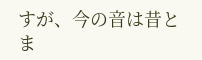すが、今の音は昔とま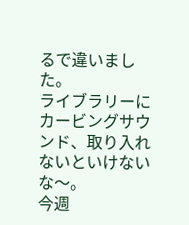るで違いました。
ライブラリーにカービングサウンド、取り入れないといけないな〜。
今週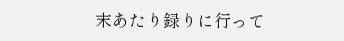末あたり録りに行って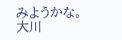みようかな。
大川